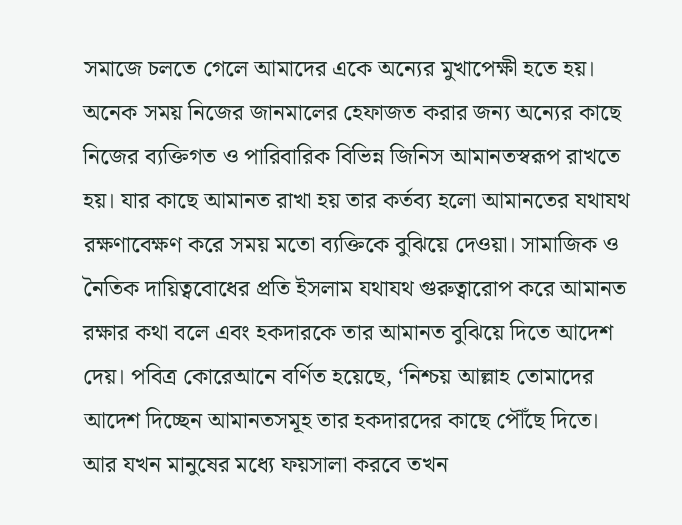সমাজে চলতে গেলে আমাদের একে অন্যের মুখাপেক্ষী হতে হয়। অনেক সময় নিজের জানমালের হেফাজত করার জন্য অন্যের কাছে নিজের ব্যক্তিগত ও পারিবারিক বিভিন্ন জিনিস আমানতস্বরূপ রাখতে হয়। যার কাছে আমানত রাখা হয় তার কর্তব্য হলো আমানতের যথাযথ রক্ষণাবেক্ষণ করে সময় মতো ব্যক্তিকে বুঝিয়ে দেওয়া। সামাজিক ও নৈতিক দায়িত্ববোধের প্রতি ইসলাম যথাযথ গুরুত্বারোপ করে আমানত রক্ষার কথা বলে এবং হকদারকে তার আমানত বুঝিয়ে দিতে আদেশ দেয়। পবিত্র কোরেআনে বর্ণিত হয়েছে, ‘নিশ্চয় আল্লাহ তোমাদের আদেশ দিচ্ছেন আমানতসমূহ তার হকদারদের কাছে পৌঁছে দিতে। আর যখন মানুষের মধ্যে ফয়সালা করবে তখন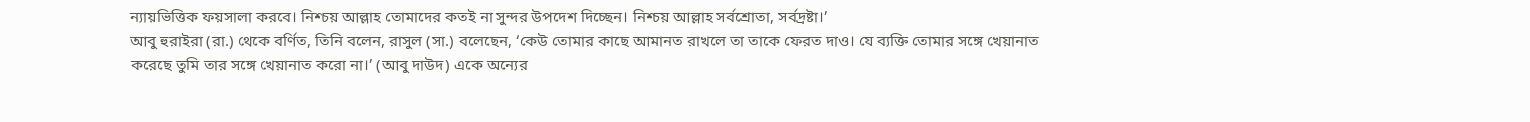ন্যায়ভিত্তিক ফয়সালা করবে। নিশ্চয় আল্লাহ তোমাদের কতই না সুন্দর উপদেশ দিচ্ছেন। নিশ্চয় আল্লাহ সর্বশ্রোতা, সর্বদ্রষ্টা।’
আবু হুরাইরা (রা.) থেকে বর্ণিত, তিনি বলেন, রাসুল (সা.) বলেছেন, ‘কেউ তোমার কাছে আমানত রাখলে তা তাকে ফেরত দাও। যে ব্যক্তি তোমার সঙ্গে খেয়ানাত করেছে তুমি তার সঙ্গে খেয়ানাত করো না।’ (আবু দাউদ) একে অন্যের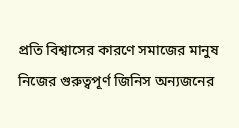প্রতি বিশ্বাসের কারণে সমাজের মানুষ নিজের গুরুত্বপূর্ণ জিনিস অন্যজনের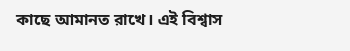কাছে আমানত রাখে। এই বিশ্বাস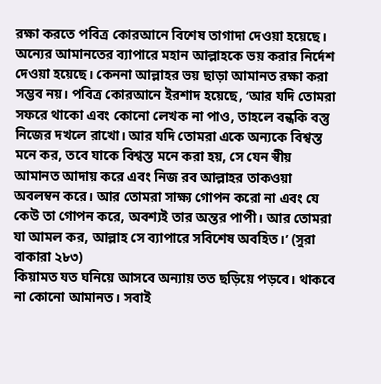রক্ষা করতে পবিত্র কোরআনে বিশেষ তাগাদা দেওয়া হয়েছে। অন্যের আমানতের ব্যাপারে মহান আল্লাহকে ভয় করার নির্দেশ দেওয়া হয়েছে। কেননা আল্লাহর ভয় ছাড়া আমানত রক্ষা করা সম্ভব নয়। পবিত্র কোরআনে ইরশাদ হয়েছে, ‘আর যদি তোমরা সফরে থাকো এবং কোনো লেখক না পাও, তাহলে বন্ধকি বস্তু নিজের দখলে রাখো। আর যদি তোমরা একে অন্যকে বিশ্বস্ত মনে কর, তবে যাকে বিশ্বস্ত মনে করা হয়, সে যেন স্বীয় আমানত আদায় করে এবং নিজ রব আল্লাহর তাকওয়া অবলম্বন করে। আর তোমরা সাক্ষ্য গোপন করো না এবং যে কেউ তা গোপন করে, অবশ্যই তার অন্তর পাপী। আর তোমরা যা আমল কর, আল্লাহ সে ব্যাপারে সবিশেষ অবহিত।’ (সুরা বাকারা ২৮৩)
কিয়ামত যত ঘনিয়ে আসবে অন্যায় তত ছড়িয়ে পড়বে। থাকবে না কোনো আমানত। সবাই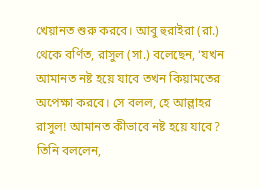খেয়ানত শুরু করবে। আবু হুরাইরা (রা.) থেকে বর্ণিত, রাসুল (সা.) বলেছেন, ‘যখন আমানত নষ্ট হয়ে যাবে তখন কিয়ামতের অপেক্ষা করবে। সে বলল, হে আল্লাহর রাসুল! আমানত কীভাবে নষ্ট হয়ে যাবে? তিনি বললেন,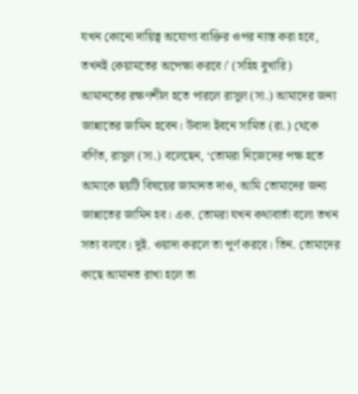যখন কোনো দায়িত্ব অযোগ্য ব্যক্তির ওপর ন্যস্ত করা হবে, তখনই কেয়ামতের অপেক্ষা করবে।’ (সহিহ বুখারি)
আমানতের রক্ষণশীল হতে পারলে রাসুল (সা.) আমাদের জন্য জান্নাতের জামিন হবেন। উবাদা ইবনে সামিত (রা.) থেকে বর্ণিত, রাসুল (সা.) বলেছেন, ‘তোমরা নিজেদের পক্ষ হতে আমাকে ছয়টি বিষয়ের জামানত দাও, আমি তোমাদের জন্য জান্নাতের জামিন হব। এক. তোমরা যখন কথাবার্তা বলো তখন সত্য বলবে। দুই. ওয়াদা করলে তা পূর্ণ করবে। তিন. তোমাদের কাছে আমানত রাখা হলে তা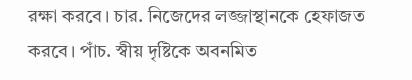রক্ষা করবে। চার. নিজেদের লজ্জাস্থানকে হেফাজত করবে। পাঁচ. স্বীয় দৃষ্টিকে অবনমিত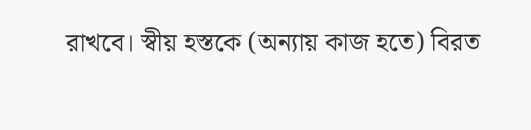রাখবে। স্বীয় হস্তকে (অন্যায় কাজ হতে) বিরত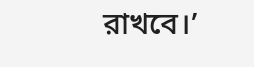রাখবে।’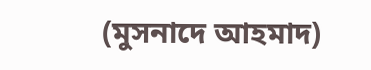(মুসনাদে আহমাদ)